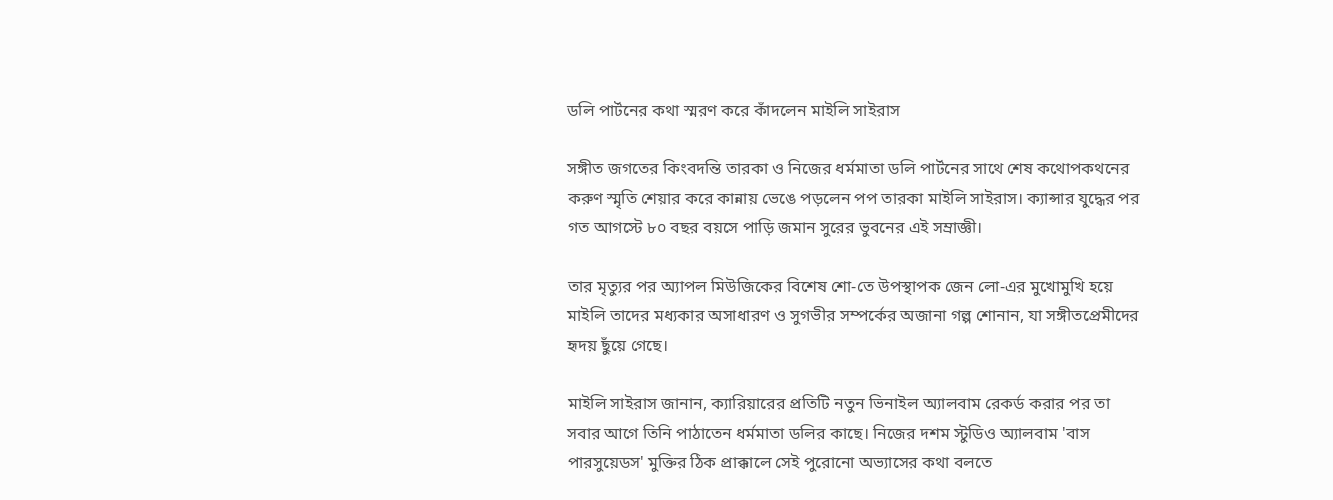ডলি পার্টনের কথা স্মরণ করে কাঁদলেন মাইলি সাইরাস

সঙ্গীত জগতের কিংবদন্তি তারকা ও নিজের ধর্মমাতা ডলি পার্টনের সাথে শেষ কথোপকথনের করুণ স্মৃতি শেয়ার করে কান্নায় ভেঙে পড়লেন পপ তারকা মাইলি সাইরাস। ক্যান্সার যুদ্ধের পর গত আগস্টে ৮০ বছর বয়সে পাড়ি জমান সুরের ভুবনের এই সম্রাজ্ঞী।

তার মৃত্যুর পর অ্যাপল মিউজিকের বিশেষ শো-তে উপস্থাপক জেন লো-এর মুখোমুখি হয়ে মাইলি তাদের মধ্যকার অসাধারণ ও সুগভীর সম্পর্কের অজানা গল্প শোনান, যা সঙ্গীতপ্রেমীদের হৃদয় ছুঁয়ে গেছে।

মাইলি সাইরাস জানান, ক্যারিয়ারের প্রতিটি নতুন ভিনাইল অ্যালবাম রেকর্ড করার পর তা সবার আগে তিনি পাঠাতেন ধর্মমাতা ডলির কাছে। নিজের দশম স্টুডিও অ্যালবাম 'বাস পারসুয়েডস' মুক্তির ঠিক প্রাক্কালে সেই পুরোনো অভ্যাসের কথা বলতে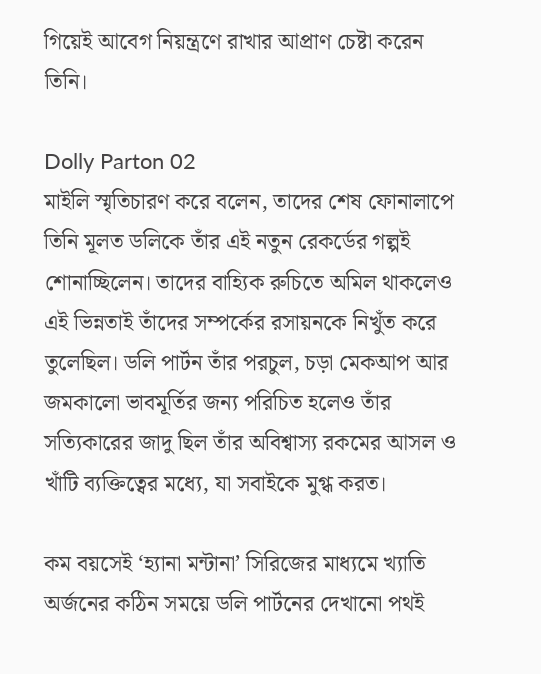গিয়েই আবেগ নিয়ন্ত্রণে রাখার আপ্রাণ চেষ্টা করেন তিনি।

Dolly Parton 02
মাইলি স্মৃতিচারণ করে বলেন, তাদের শেষ ফোনালাপে তিনি মূলত ডলিকে তাঁর এই নতুন রেকর্ডের গল্পই শোনাচ্ছিলেন। তাদের বাহ্যিক রুচিতে অমিল থাকলেও এই ভিন্নতাই তাঁদের সম্পর্কের রসায়নকে নিখুঁত করে তুলেছিল। ডলি পার্টন তাঁর পরচুল, চড়া মেকআপ আর জমকালো ভাবমূর্তির জন্য পরিচিত হলেও তাঁর সত্যিকারের জাদু ছিল তাঁর অবিশ্বাস্য রকমের আসল ও খাঁটি ব্যক্তিত্বের মধ্যে, যা সবাইকে মুগ্ধ করত।

কম বয়সেই ‘হ্যানা মন্টানা’ সিরিজের মাধ্যমে খ্যাতি অর্জনের কঠিন সময়ে ডলি পার্টনের দেখানো পথই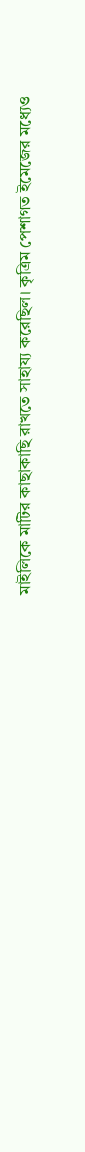মাইলিকে মাটির কাছাকাছি রাখতে সাহায্য করেছিল। কৃত্রিম পেশাগত ইমেজের মধ্যেও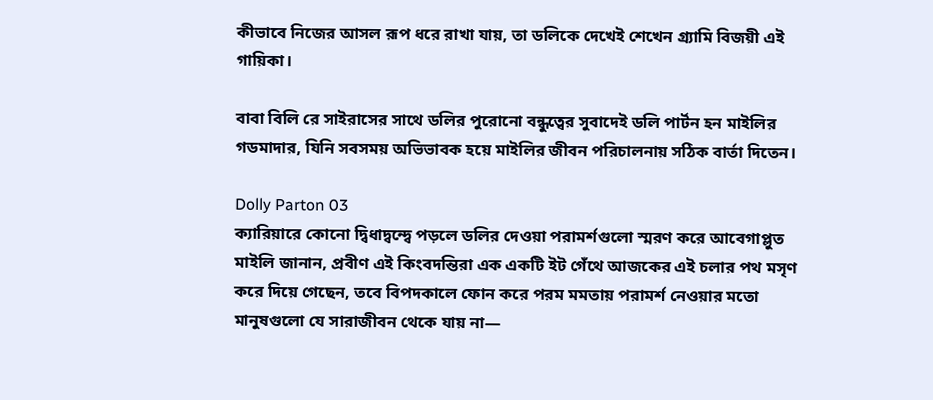কীভাবে নিজের আসল রূপ ধরে রাখা যায়, তা ডলিকে দেখেই শেখেন গ্র্যামি বিজয়ী এই গায়িকা।

বাবা বিলি রে সাইরাসের সাথে ডলির পুরোনো বন্ধুত্বের সুবাদেই ডলি পার্টন হন মাইলির গডমাদার, যিনি সবসময় অভিভাবক হয়ে মাইলির জীবন পরিচালনায় সঠিক বার্তা দিতেন।

Dolly Parton 03
ক্যারিয়ারে কোনো দ্বিধাদ্বন্দ্বে পড়লে ডলির দেওয়া পরামর্শগুলো স্মরণ করে আবেগাপ্লুত মাইলি জানান, প্রবীণ এই কিংবদন্তিরা এক একটি ইট গেঁথে আজকের এই চলার পথ মসৃণ করে দিয়ে গেছেন, তবে বিপদকালে ফোন করে পরম মমতায় পরামর্শ নেওয়ার মতো মানুষগুলো যে সারাজীবন থেকে যায় না—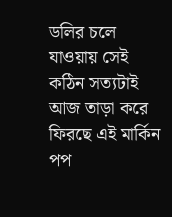ডলির চলে যাওয়ায় সেই কঠিন সত্যটাই আজ তাড়া করে ফিরছে এই মার্কিন পপ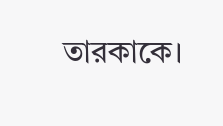তারকাকে।